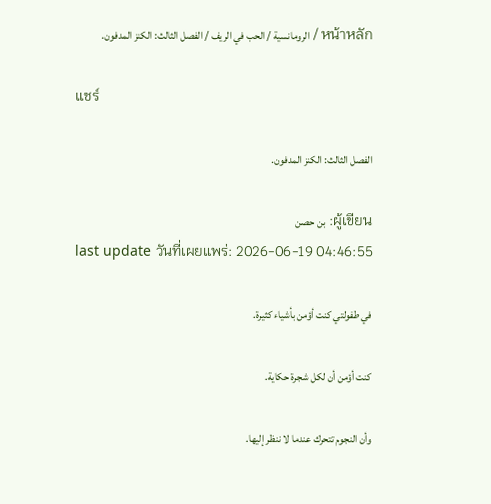หน้าหลัก / الرومانسية / الحب في الريف / الفصل الثالث: الكنز المدفون.

แชร์

الفصل الثالث: الكنز المدفون.

ผู้เขียน: بن حصن
last update วันที่เผยแพร่: 2026-06-19 04:46:55

في طفولتي كنت أؤمن بأشياء كثيرة.

كنت أؤمن أن لكل شجرة حكاية.

وأن النجوم تتحرك عندما لا ننظر إليها.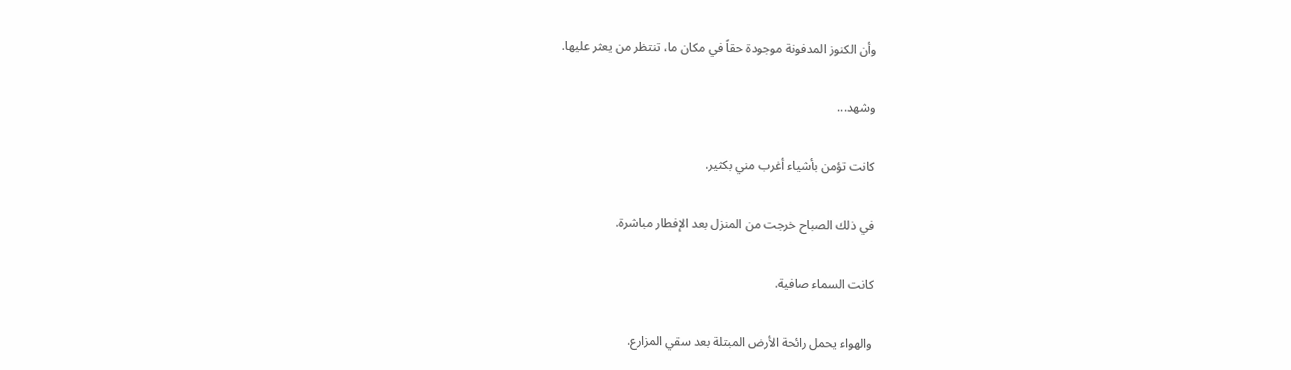وأن الكنوز المدفونة موجودة حقاً في مكان ما، تنتظر من يعثر عليها.

وشهد...

كانت تؤمن بأشياء أغرب مني بكثير.

في ذلك الصباح خرجت من المنزل بعد الإفطار مباشرة.

كانت السماء صافية.

والهواء يحمل رائحة الأرض المبتلة بعد سقي المزارع.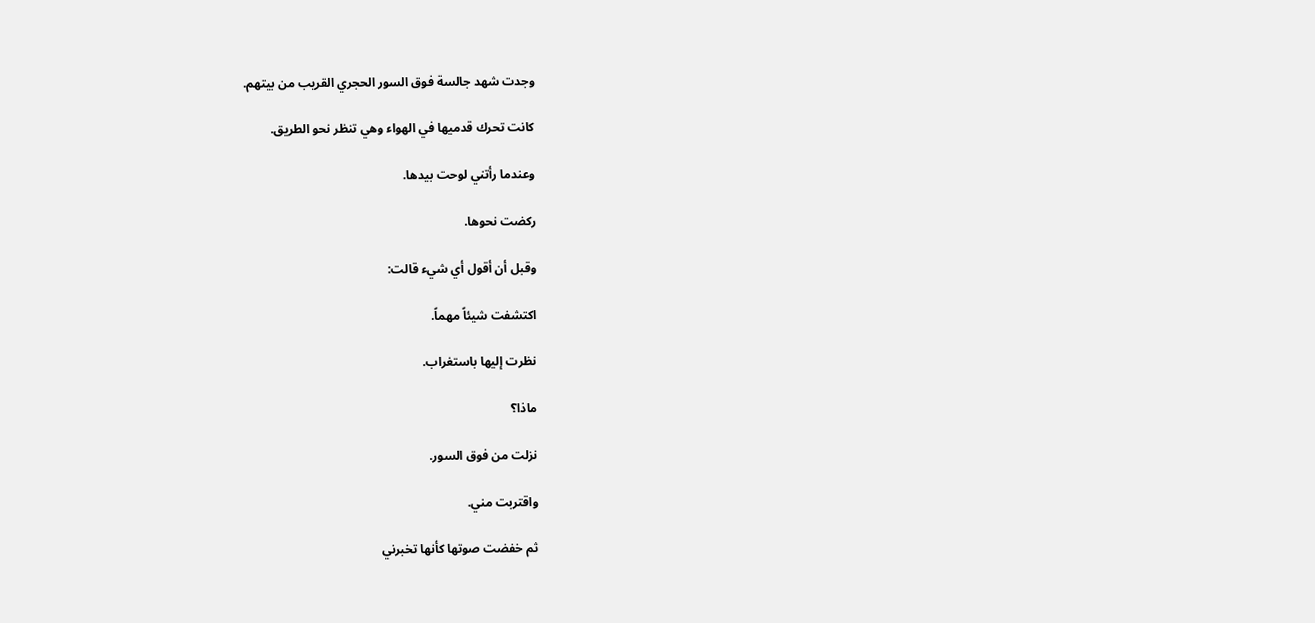وجدت شهد جالسة فوق السور الحجري القريب من بيتهم.

كانت تحرك قدميها في الهواء وهي تنظر نحو الطريق.

وعندما رأتني لوحت بيدها.

ركضت نحوها.

وقبل أن أقول أي شيء قالت:

اكتشفت شيئاً مهماً.

نظرت إليها باستغراب.

ماذا؟

نزلت من فوق السور.

واقتربت مني.

ثم خفضت صوتها كأنها تخبرني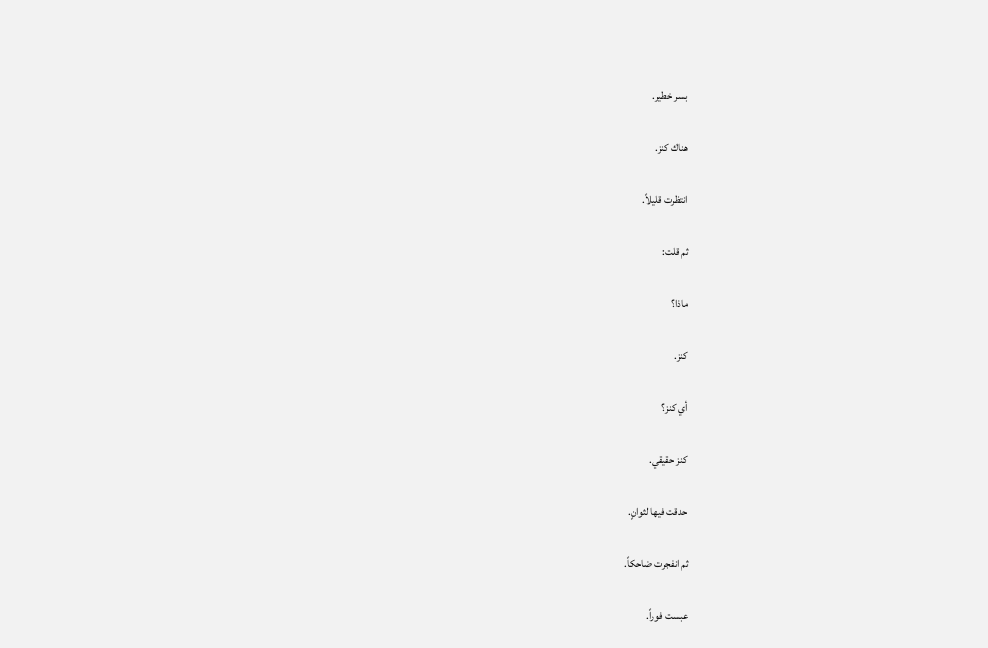بسر خطير.

هناك كنز.

انتظرت قليلاً.

ثم قلت:

ماذا؟

كنز.

أي كنز؟

كنز حقيقي.

حدقت فيها لثوانٍ.

ثم انفجرت ضاحكاً.

عبست فوراً.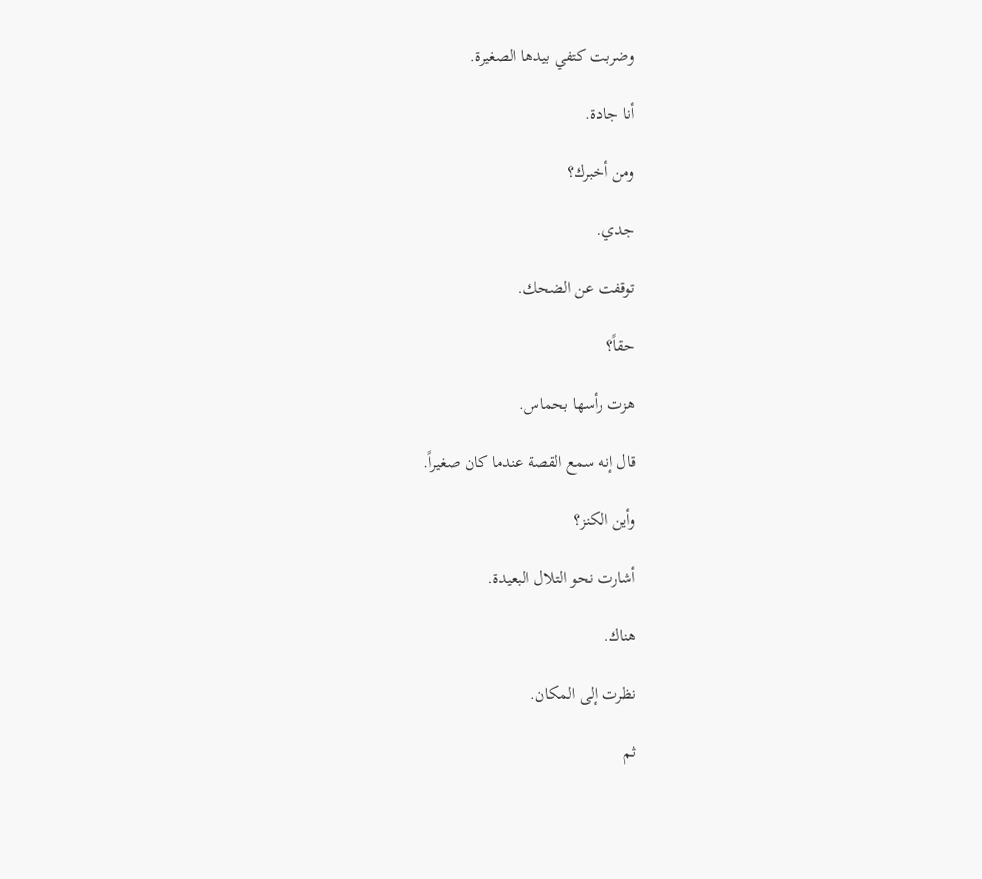وضربت كتفي بيدها الصغيرة.

أنا جادة.

ومن أخبرك؟

جدي.

توقفت عن الضحك.

حقاً؟

هزت رأسها بحماس.

قال إنه سمع القصة عندما كان صغيراً.

وأين الكنز؟

أشارت نحو التلال البعيدة.

هناك.

نظرت إلى المكان.

ثم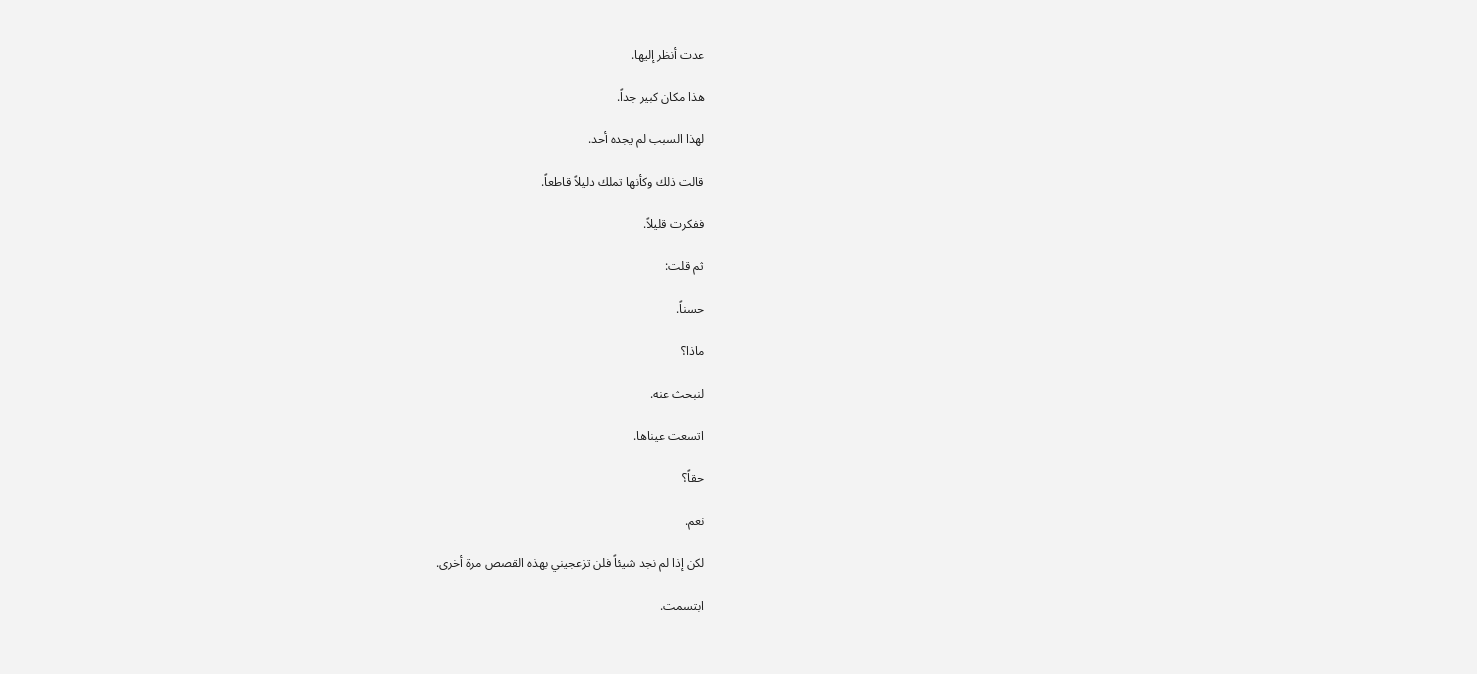عدت أنظر إليها.

هذا مكان كبير جداً.

لهذا السبب لم يجده أحد.

قالت ذلك وكأنها تملك دليلاً قاطعاً.

ففكرت قليلاً.

ثم قلت:

حسناً.

ماذا؟

لنبحث عنه.

اتسعت عيناها.

حقاً؟

نعم.

لكن إذا لم نجد شيئاً فلن تزعجيني بهذه القصص مرة أخرى.

ابتسمت.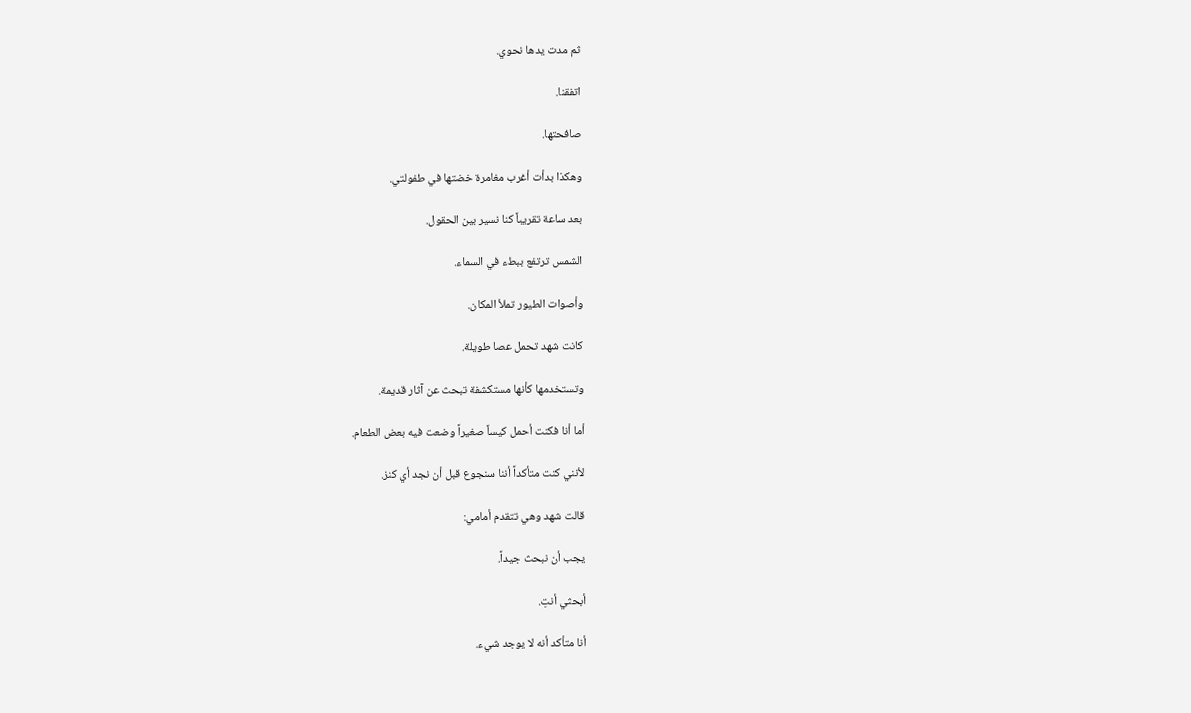ثم مدت يدها نحوي.

اتفقنا.

صافحتها.

وهكذا بدأت أغرب مغامرة خضتها في طفولتي.

بعد ساعة تقريباً كنا نسير بين الحقول.

الشمس ترتفع ببطء في السماء.

وأصوات الطيور تملأ المكان.

كانت شهد تحمل عصا طويلة.

وتستخدمها كأنها مستكشفة تبحث عن آثار قديمة.

أما أنا فكنت أحمل كيساً صغيراً وضعت فيه بعض الطعام.

لأنني كنت متأكداً أننا سنجوع قبل أن نجد أي كنز.

قالت شهد وهي تتقدم أمامي:

يجب أن نبحث جيداً.

أبحثي أنتِ.

أنا متأكد أنه لا يوجد شيء.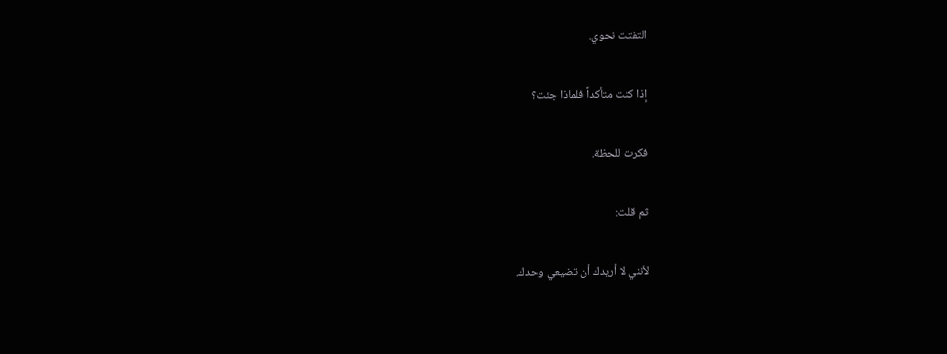التفتت نحوي.

إذا كنت متأكداً فلماذا جئت؟

فكرت للحظة.

ثم قلت:

لأنني لا أريدك أن تضيعي وحدك.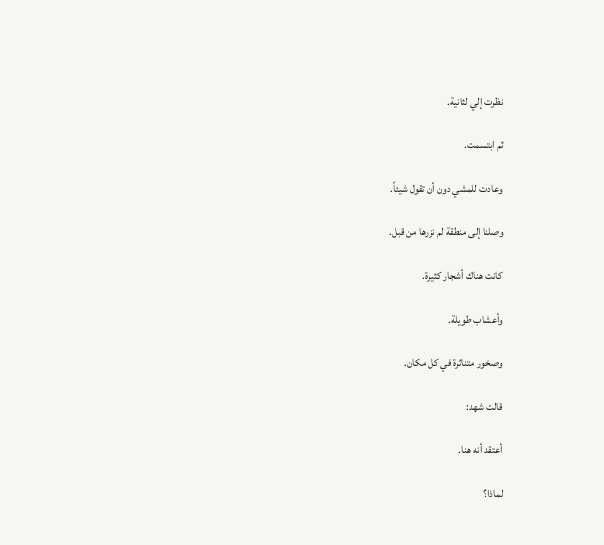نظرت إلي لثانية.

ثم ابتسمت.

وعادت للمشي دون أن تقول شيئاً.

وصلنا إلى منطقة لم نزرها من قبل.

كانت هناك أشجار كثيرة.

وأعشاب طويلة.

وصخور متناثرة في كل مكان.

قالت شهد:

أعتقد أنه هنا.

لماذا؟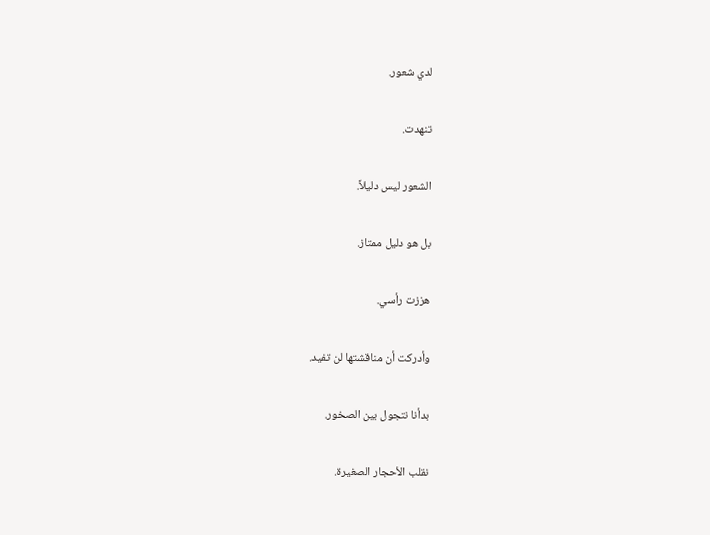لدي شعور.

تنهدت.

الشعور ليس دليلاً.

بل هو دليل ممتاز.

هززت رأسي.

وأدركت أن مناقشتها لن تفيد.

بدأنا نتجول بين الصخور.

نقلب الأحجار الصغيرة.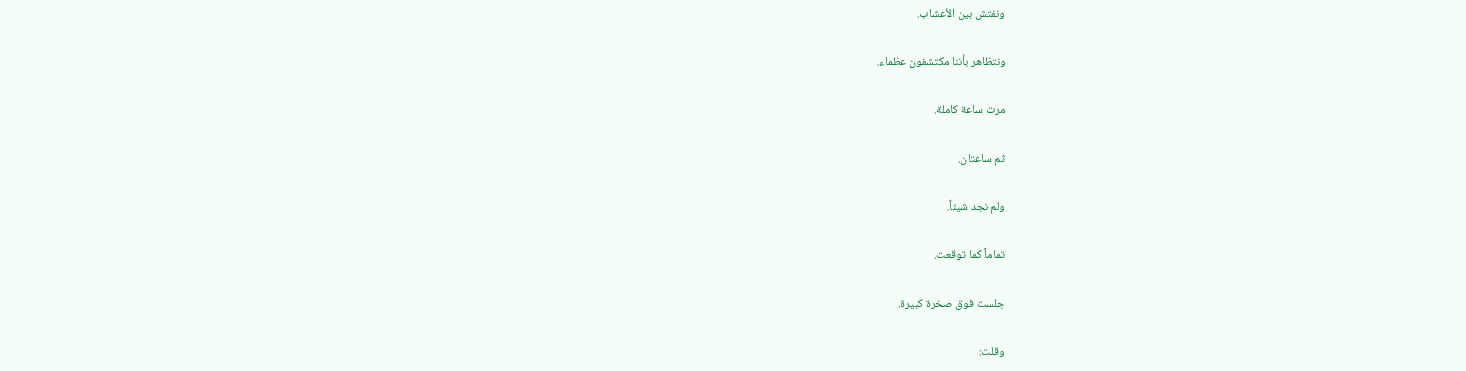ونفتش بين الأعشاب.

ونتظاهر بأننا مكتشفون عظماء.

مرت ساعة كاملة.

ثم ساعتان.

ولم نجد شيئاً.

تماماً كما توقعت.

جلست فوق صخرة كبيرة.

وقلت: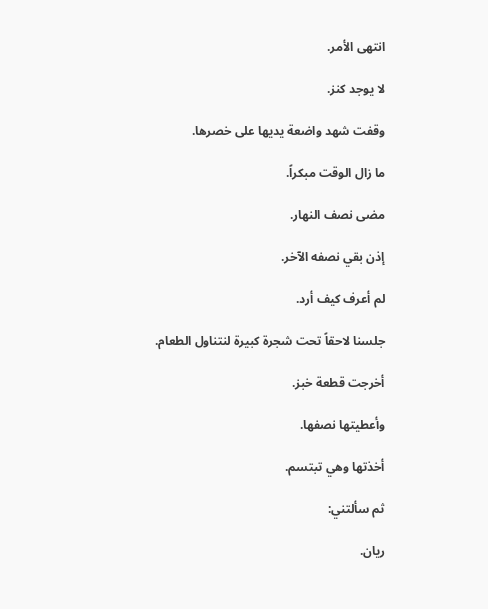انتهى الأمر.

لا يوجد كنز.

وقفت شهد واضعة يديها على خصرها.

ما زال الوقت مبكراً.

مضى نصف النهار.

إذن بقي نصفه الآخر.

لم أعرف كيف أرد.

جلسنا لاحقاً تحت شجرة كبيرة لنتناول الطعام.

أخرجت قطعة خبز.

وأعطيتها نصفها.

أخذتها وهي تبتسم.

ثم سألتني:

ريان.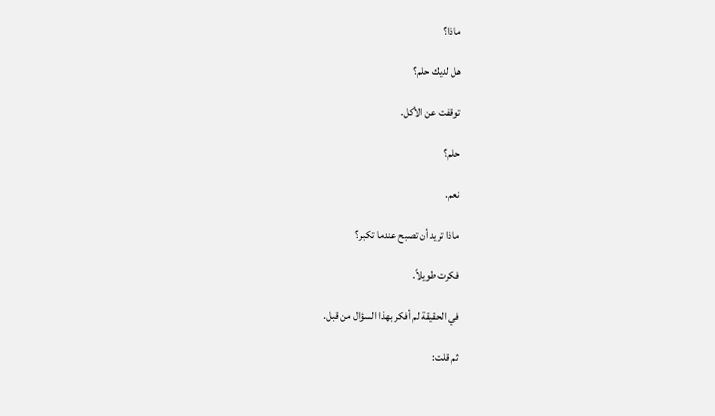ماذا؟

هل لديك حلم؟

توقفت عن الأكل.

حلم؟

نعم.

ماذا تريد أن تصبح عندما تكبر؟

فكرت طويلاً.

في الحقيقة لم أفكر بهذا السؤال من قبل.

ثم قلت: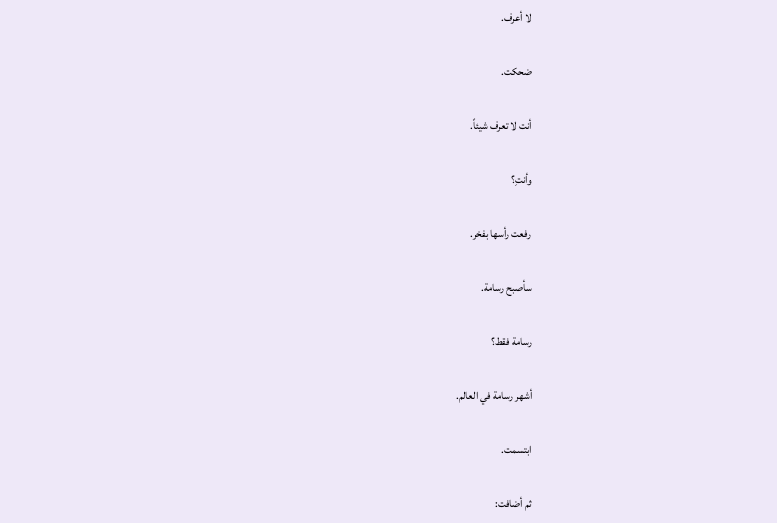لا أعرف.

ضحكت.

أنت لا تعرف شيئاً.

وأنتِ؟

رفعت رأسها بفخر.

سأصبح رسامة.

رسامة فقط؟

أشهر رسامة في العالم.

ابتسمت.

ثم أضافت: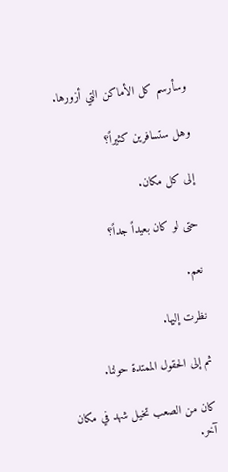وسأرسم كل الأماكن التي أزورها.

وهل ستسافرين كثيراً؟

إلى كل مكان.

حتى لو كان بعيداً جداً؟

نعم.

نظرت إليها.

ثم إلى الحقول الممتدة حولنا.

كان من الصعب تخيل شهد في مكان آخر.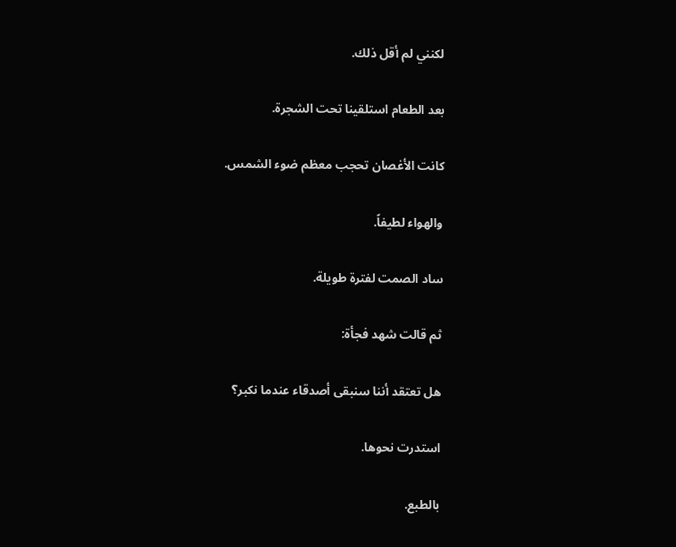لكنني لم أقل ذلك.

بعد الطعام استلقينا تحت الشجرة.

كانت الأغصان تحجب معظم ضوء الشمس.

والهواء لطيفاً.

ساد الصمت لفترة طويلة.

ثم قالت شهد فجأة:

هل تعتقد أننا سنبقى أصدقاء عندما نكبر؟

استدرت نحوها.

بالطبع.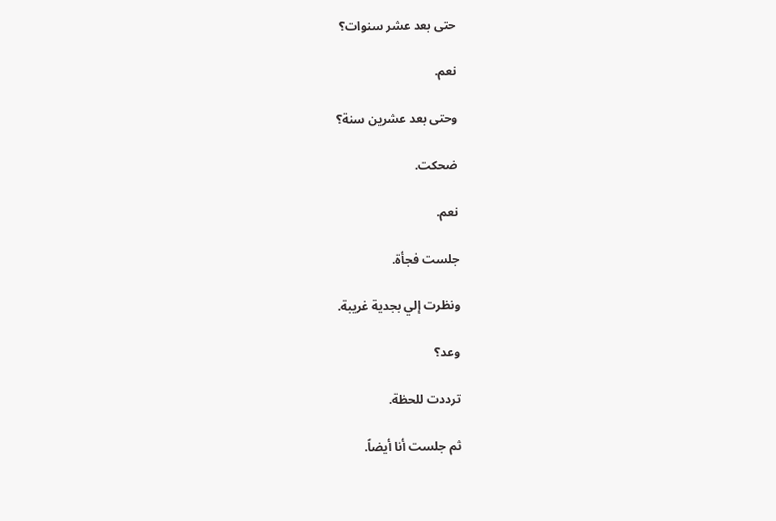حتى بعد عشر سنوات؟

نعم.

وحتى بعد عشرين سنة؟

ضحكت.

نعم.

جلست فجأة.

ونظرت إلي بجدية غريبة.

وعد؟

ترددت للحظة.

ثم جلست أنا أيضاً.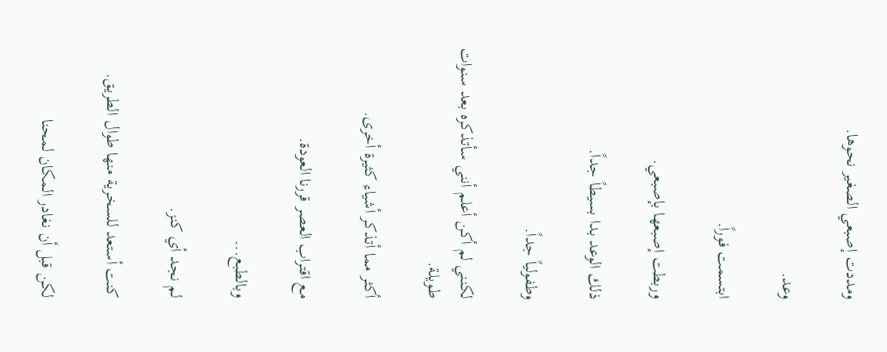ومددت إصبعي الصغير نحوها.

وعد.

ابتسمت فوراً.

وربطت إصبعها بإصبعي.

ذلك الوعد بدا بسيطاً جداً.

وطفولياً جداً.

لكنني لم أكن أعلم أنني سأتذكره بعد سنوات طويلة.

أكثر مما أتذكر أشياء كثيرة أخرى.

مع اقتراب العصر قررنا العودة.

وبالطبع...

لم نجد أي كنز.

كنت أستعد للسخرية منها طوال الطريق.

لكن قبل أن نغادر المكان لمحنا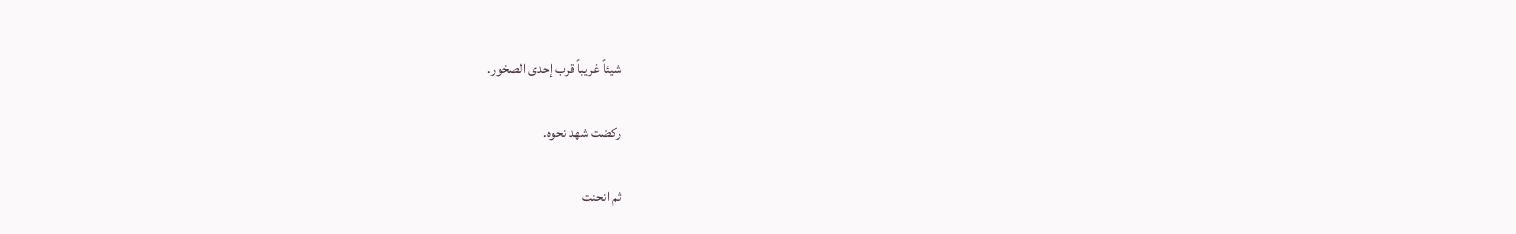شيئاً غريباً قرب إحدى الصخور.

ركضت شهد نحوه.

ثم انحنت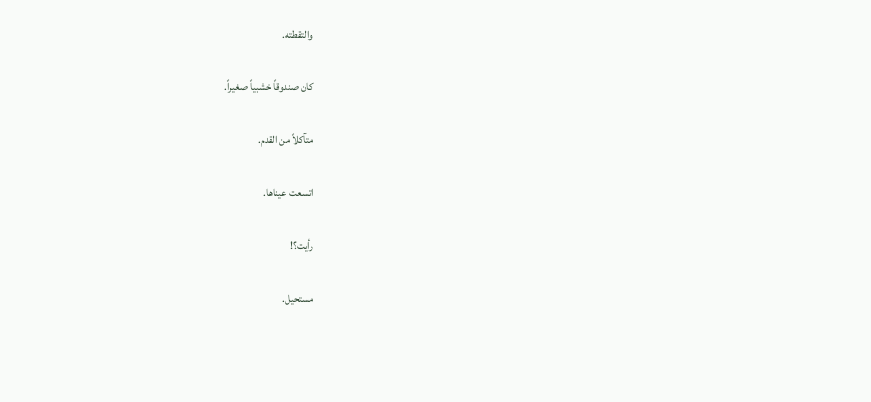والتقطته.

كان صندوقاً خشبياً صغيراً.

متآكلاً من القدم.

اتسعت عيناها.

رأيت؟!

مستحيل.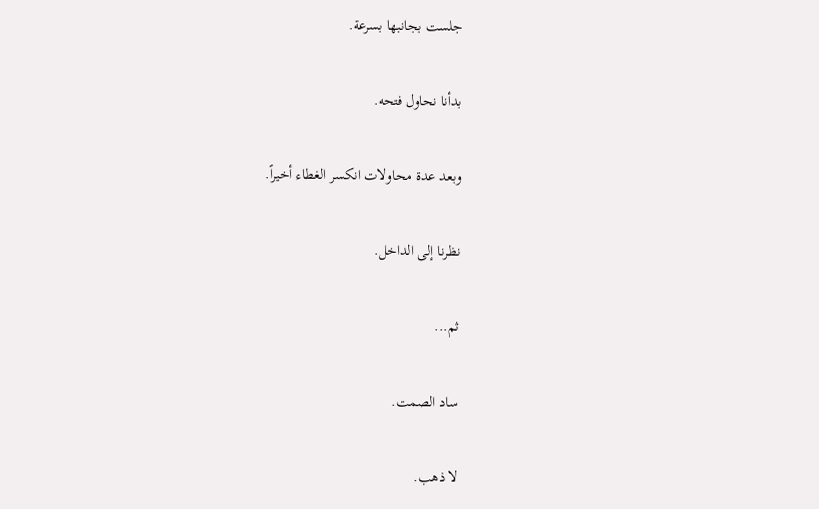جلست بجانبها بسرعة.

بدأنا نحاول فتحه.

وبعد عدة محاولات انكسر الغطاء أخيراً.

نظرنا إلى الداخل.

ثم...

ساد الصمت.

لا ذهب.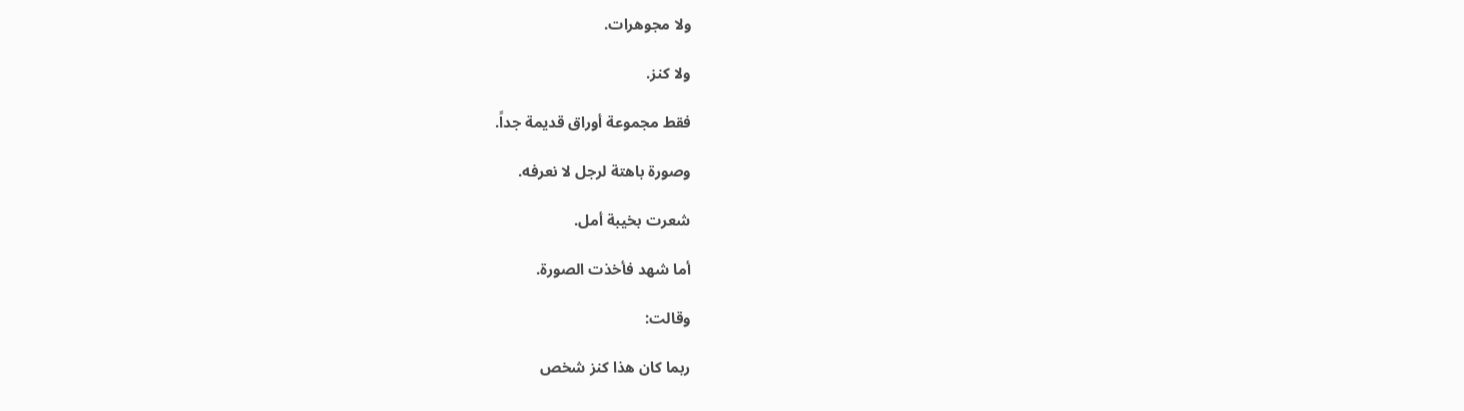ولا مجوهرات.

ولا كنز.

فقط مجموعة أوراق قديمة جداً.

وصورة باهتة لرجل لا نعرفه.

شعرت بخيبة أمل.

أما شهد فأخذت الصورة.

وقالت:

ربما كان هذا كنز شخص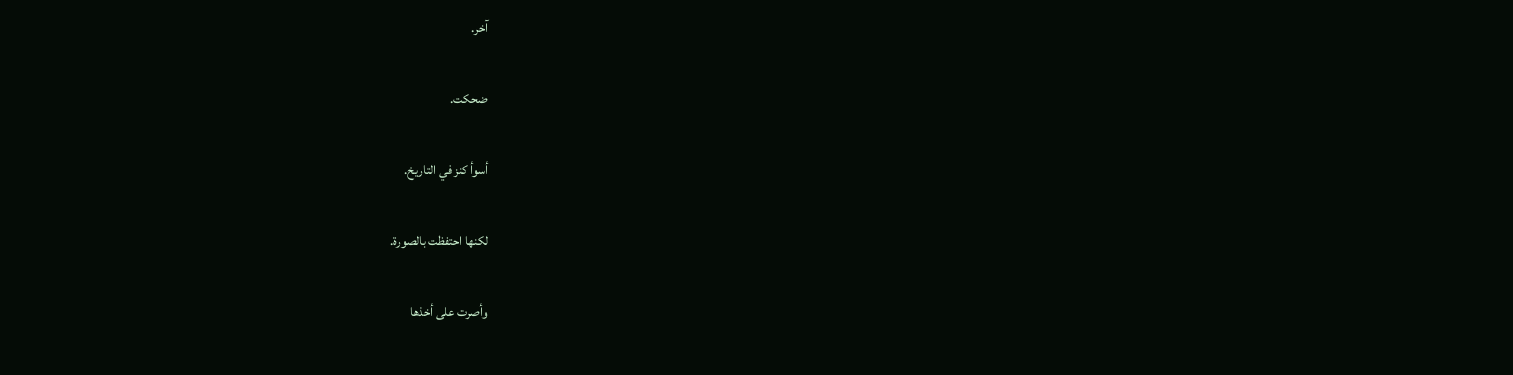آخر.

ضحكت.

أسوأ كنز في التاريخ.

لكنها احتفظت بالصورة.

وأصرت على أخذها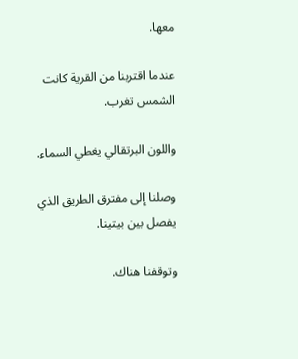معها.

عندما اقتربنا من القرية كانت الشمس تغرب.

واللون البرتقالي يغطي السماء.

وصلنا إلى مفترق الطريق الذي يفصل بين بيتينا.

وتوقفنا هناك.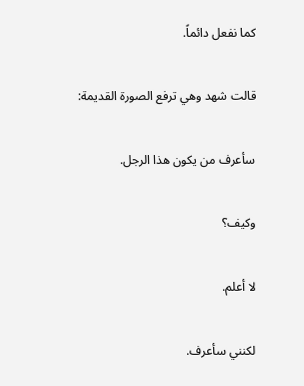كما نفعل دائماً.

قالت شهد وهي ترفع الصورة القديمة:

سأعرف من يكون هذا الرجل.

وكيف؟

لا أعلم.

لكنني سأعرف.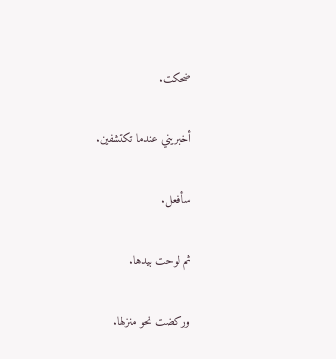ضحكت.

أخبريني عندما تكتشفين.

سأفعل.

ثم لوحت بيدها.

وركضت نحو منزلها.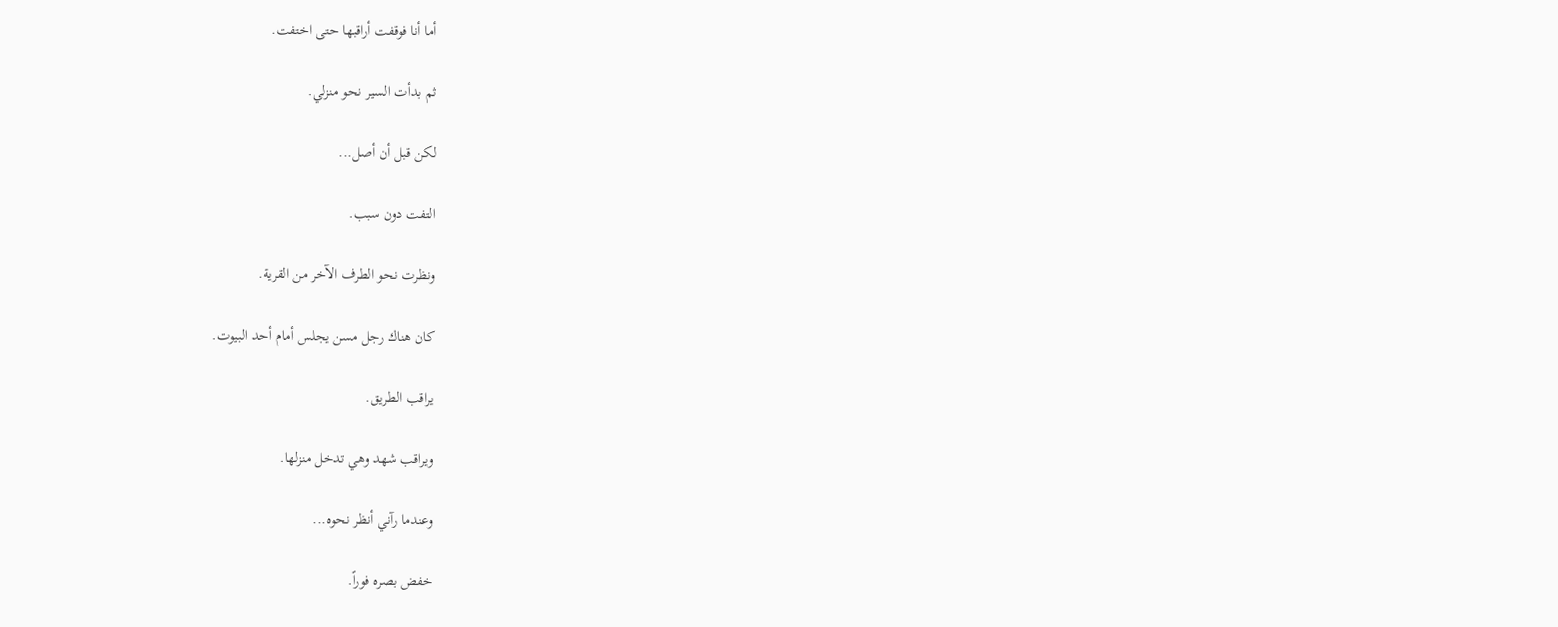أما أنا فوقفت أراقبها حتى اختفت.

ثم بدأت السير نحو منزلي.

لكن قبل أن أصل...

التفت دون سبب.

ونظرت نحو الطرف الآخر من القرية.

كان هناك رجل مسن يجلس أمام أحد البيوت.

يراقب الطريق.

ويراقب شهد وهي تدخل منزلها.

وعندما رآني أنظر نحوه...

خفض بصره فوراً.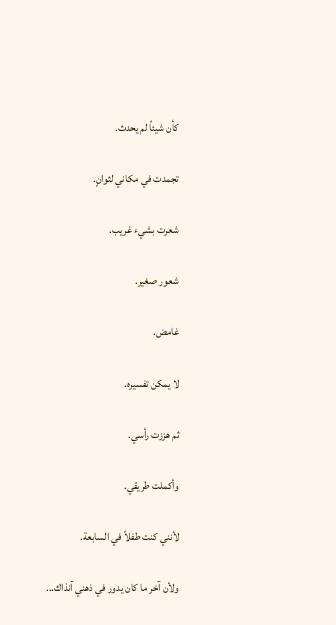كأن شيئاً لم يحدث.

تجمدت في مكاني لثوانٍ.

شعرت بشيء غريب.

شعور صغير.

غامض.

لا يمكن تفسيره.

ثم هززت رأسي.

وأكملت طريقي.

لأنني كنت طفلاً في السابعة.

ولأن آخر ما كان يدور في ذهني آنذاك...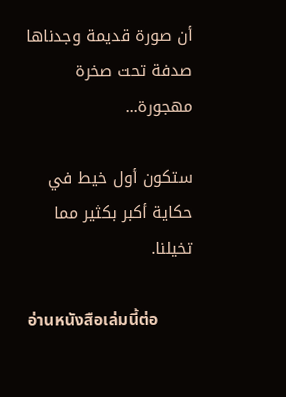أن صورة قديمة وجدناها صدفة تحت صخرة مهجورة...

ستكون أول خيط في حكاية أكبر بكثير مما تخيلنا.

อ่านหนังสือเล่มนี้ต่อ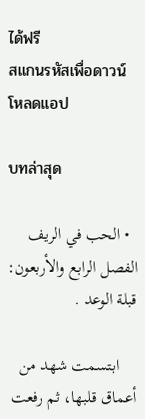ได้ฟรี
สแกนรหัสเพื่อดาวน์โหลดแอป

บทล่าสุด

  • الحب في الريف    الفصل الرابع والأربعون: قبلة الوعد .

    ابتسمت شهد من أعماق قلبها، ثم رفعت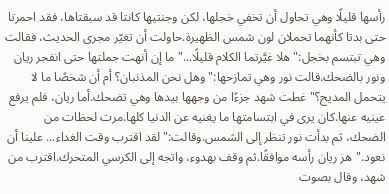رأسها قليلًا وهي تحاول أن تخفي خجلها، لكن وجنتيها كانتا قد سبقتاها، فقد احمرتا حتى بدتا كأنهما تحملان لون شمس الظهيرة.حاولت أن تغيّر مجرى الحديث، فقالت وهي تبتسم بخجل:"هلا غيَّرتما الكلام قليلًا..."ما إن أنهت جملتها حتى انفجر ريان ونور بالضحك.قالت نور وهي تمازحها:"وهل نحن المذنبان؟ أم أن شخصًا ما لا يتحمل المديح؟"غطت شهد جزءًا من وجهها بيدها وهي تضحك.أما ريان، فلم يرفع عينيه عنها.كان يرى في ابتسامتها ما يغنيه عن الدنيا كلها.مرت لحظات من الضحك، ثم بدأت نور تنظر إلى الشمس.وقالت:"لقد اقترب وقت الغداء... علينا أن نعود."هز ريان رأسه موافقًا.ثم وقف بهدوء، واتجه إلى الكرسي المتحرك.اقترب من شهد، وقال بصوت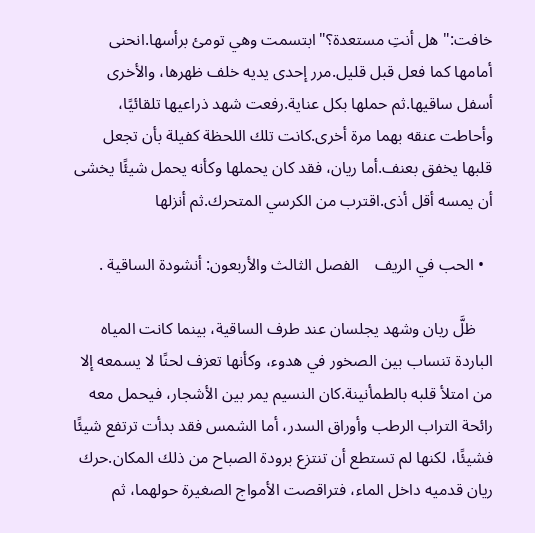خافت:"هل أنتِ مستعدة؟"ابتسمت وهي تومئ برأسها.انحنى أمامها كما فعل قبل قليل.مرر إحدى يديه خلف ظهرها، والأخرى أسفل ساقيها.ثم حملها بكل عناية.رفعت شهد ذراعيها تلقائيًا، وأحاطت عنقه بهما مرة أخرى.كانت تلك اللحظة كفيلة بأن تجعل قلبها يخفق بعنف.أما ريان، فقد كان يحملها وكأنه يحمل شيئًا يخشى أن يمسه أقل أذى.اقترب من الكرسي المتحرك.ثم أنزلها

  • الحب في الريف    الفصل الثالث والأربعون: أنشودة الساقية .

    ظلَّ ريان وشهد يجلسان عند طرف الساقية، بينما كانت المياه الباردة تنساب بين الصخور في هدوء، وكأنها تعزف لحنًا لا يسمعه إلا من امتلأ قلبه بالطمأنينة.كان النسيم يمر بين الأشجار، فيحمل معه رائحة التراب الرطب وأوراق السدر، أما الشمس فقد بدأت ترتفع شيئًا فشيئًا، لكنها لم تستطع أن تنتزع برودة الصباح من ذلك المكان.حرك ريان قدميه داخل الماء، فتراقصت الأمواج الصغيرة حولهما، ثم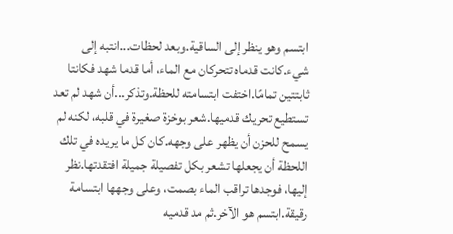ابتسم وهو ينظر إلى الساقية.وبعد لحظات...انتبه إلى شيء.كانت قدماه تتحركان مع الماء، أما قدما شهد فكانتا ثابتتين تمامًا.اختفت ابتسامته للحظة.وتذكر...أن شهد لم تعد تستطيع تحريك قدميها.شعر بوخزة صغيرة في قلبه، لكنه لم يسمح للحزن أن يظهر على وجهه.كان كل ما يريده في تلك اللحظة أن يجعلها تشعر بكل تفصيلة جميلة افتقدتها.نظر إليها، فوجدها تراقب الماء بصمت، وعلى وجهها ابتسامة رقيقة.ابتسم هو الآخر.ثم مد قدميه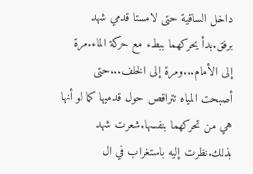داخل الساقية حتى لامستا قدمي شهد برفق.بدأ يحركهما ببطء مع حركة الماء.مرة إلى الأمام...ومرة إلى الخلف...حتى أصبحت المياه تتراقص حول قدميها كما لو أنها هي من تحركهما بنفسها.شعرت شهد بذلك.نظرت إليه باستغراب في ال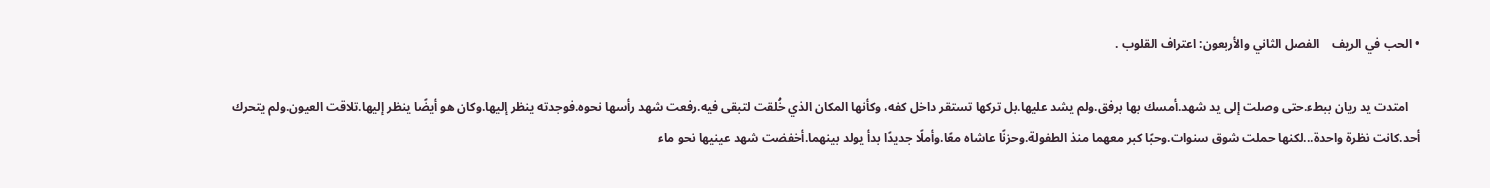• الحب في الريف    الفصل الثاني والأربعون: اعتراف القلوب .

    امتدت يد ريان ببطء.حتى وصلت إلى يد شهد.أمسك بها برفق.ولم يشد عليها.بل تركها تستقر داخل كفه، وكأنها المكان الذي خُلقت لتبقى فيه.رفعت شهد رأسها نحوه.فوجدته ينظر إليها.وكان هو أيضًا ينظر إليها.تلاقت العيون.ولم يتحرك أحد.كانت نظرة واحدة...لكنها حملت شوق سنوات.وحبًا كبر معهما منذ الطفولة.وحزنًا عاشاه معًا.وأملًا جديدًا بدأ يولد بينهما.أخفضت شهد عينيها نحو ماء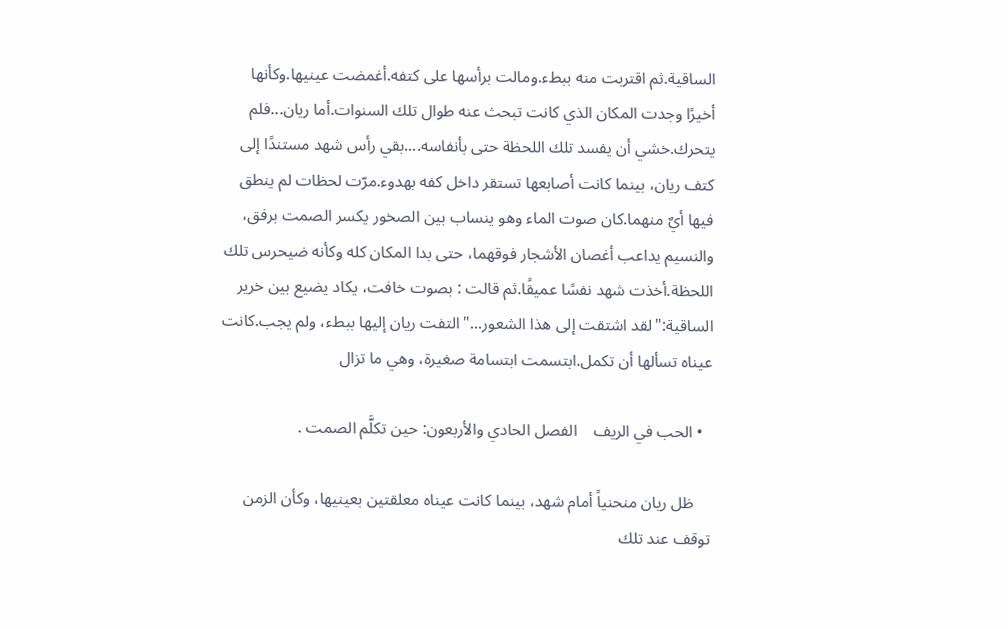الساقية.ثم اقتربت منه ببطء.ومالت برأسها على كتفه.أغمضت عينيها.وكأنها أخيرًا وجدت المكان الذي كانت تبحث عنه طوال تلك السنوات.أما ريان...فلم يتحرك.خشي أن يفسد تلك اللحظة حتى بأنفاسه....بقي رأس شهد مستندًا إلى كتف ريان، بينما كانت أصابعها تستقر داخل كفه بهدوء.مرّت لحظات لم ينطق فيها أيٌ منهما.كان صوت الماء وهو ينساب بين الصخور يكسر الصمت برفق، والنسيم يداعب أغصان الأشجار فوقهما، حتى بدا المكان كله وكأنه ضيحرس تلك اللحظة.أخذت شهد نفسًا عميقًا.ثم قالت : بصوت خافت، يكاد يضيع بين خرير الساقية:"لقد اشتقت إلى هذا الشعور..."التفت ريان إليها ببطء، ولم يجب.كانت عيناه تسألها أن تكمل.ابتسمت ابتسامة صغيرة، وهي ما تزال

  • الحب في الريف    الفصل الحادي والأربعون: حين تكلَّم الصمت .

    ظل ريان منحنياً أمام شهد، بينما كانت عيناه معلقتين بعينيها، وكأن الزمن توقف عند تلك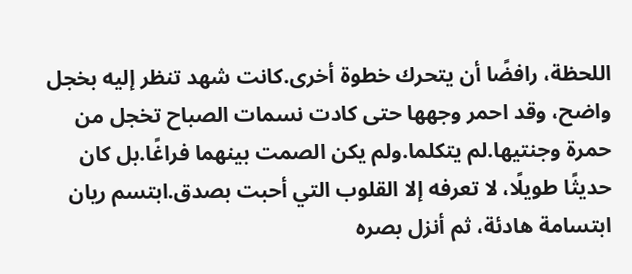اللحظة، رافضًا أن يتحرك خطوة أخرى.كانت شهد تنظر إليه بخجل واضح، وقد احمر وجهها حتى كادت نسمات الصباح تخجل من حمرة وجنتيها.لم يتكلما.ولم يكن الصمت بينهما فراغًا.بل كان حديثًا طويلًا، لا تعرفه إلا القلوب التي أحبت بصدق.ابتسم ريان ابتسامة هادئة، ثم أنزل بصره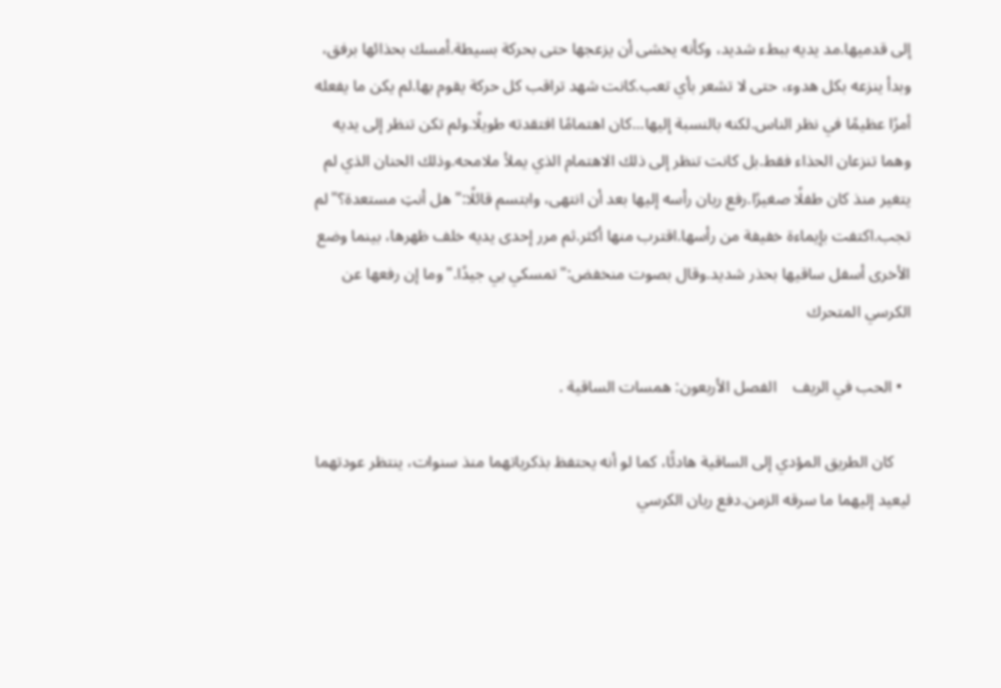إلى قدميها.مد يديه ببطء شديد، وكأنه يخشى أن يزعجها حتى بحركة بسيطة.أمسك بحذائها برفق، وبدأ ينزعه بكل هدوء، حتى لا تشعر بأي تعب.كانت شهد تراقب كل حركة يقوم بها.لم يكن ما يفعله أمرًا عظيمًا في نظر الناس.لكنه بالنسبة إليها...كان اهتمامًا افتقدته طويلًا.ولم تكن تنظر إلى يديه وهما تنزعان الحذاء فقط.بل كانت تنظر إلى ذلك الاهتمام الذي يملأ ملامحه.وذلك الحنان الذي لم يتغير منذ كان طفلًا صغيرًا.رفع ريان رأسه إليها بعد أن انتهى، وابتسم قائلًا:"هل أنتِ مستعدة؟"لم تجب.اكتفت بإيماءة خفيفة من رأسها.اقترب منها أكثر.ثم مرر إحدى يديه خلف ظهرها، بينما وضع الأخرى أسفل ساقيها بحذر شديد.وقال بصوت منخفض:"تمسكي بي جيدًا."وما إن رفعها عن الكرسي المتحرك

  • الحب في الريف    الفصل الأربعون: همسات الساقية .

    كان الطريق المؤدي إلى الساقية هادئًا، كما لو أنه يحتفظ بذكرياتهما منذ سنوات، ينتظر عودتهما ليعيد إليهما ما سرقه الزمن.دفع ريان الكرسي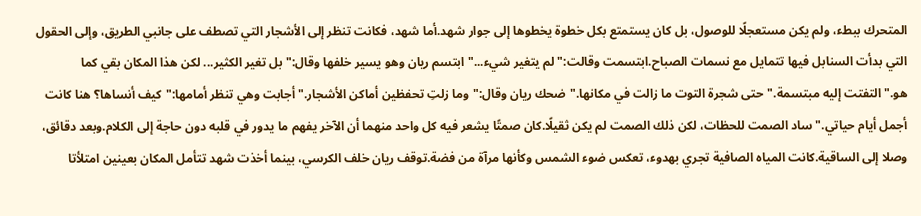المتحرك ببطء، ولم يكن مستعجلًا للوصول، بل كان يستمتع بكل خطوة يخطوها إلى جوار شهد.أما شهد، فكانت تنظر إلى الأشجار التي تصطف على جانبي الطريق، وإلى الحقول التي بدأت السنابل فيها تتمايل مع نسمات الصباح.ابتسمت وقالت:"لم يتغير شيء..."ابتسم ريان وهو يسير خلفها وقال:"بل تغير الكثير... لكن هذا المكان بقي كما هو."التفتت إليه مبتسمة."حتى شجرة التوت ما زالت في مكانها."ضحك ريان وقال:"وما زلتِ تحفظين أماكن الأشجار."أجابت وهي تنظر أمامها:"كيف أنساها؟ هنا كانت أجمل أيام حياتي."ساد الصمت للحظات، لكن ذلك الصمت لم يكن ثقيلًا.كان صمتًا يشعر فيه كل واحد منهما أن الآخر يفهم ما يدور في قلبه دون حاجة إلى الكلام.وبعد دقائق، وصلا إلى الساقية.كانت المياه الصافية تجري بهدوء، تعكس ضوء الشمس وكأنها مرآة من فضة.توقف ريان خلف الكرسي، بينما أخذت شهد تتأمل المكان بعينين امتلأتا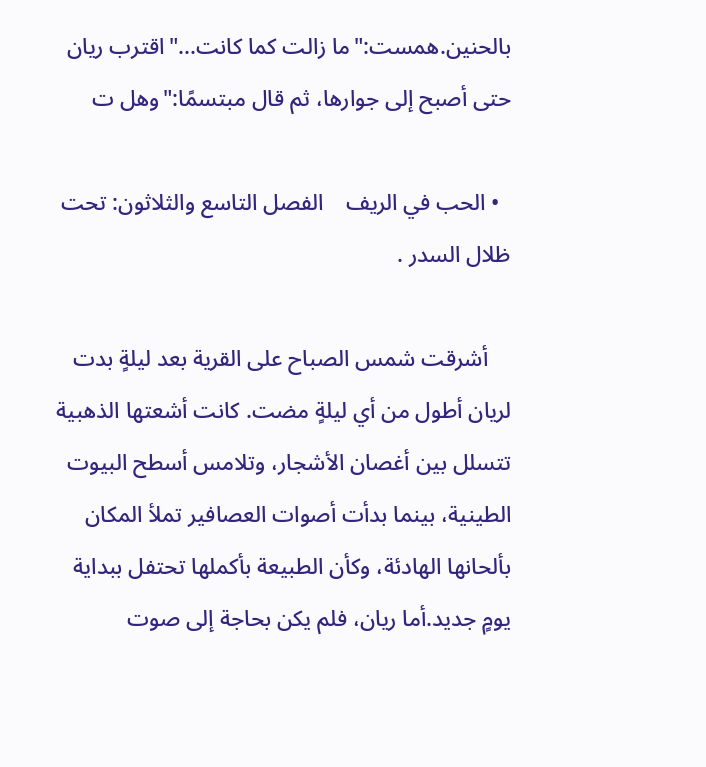بالحنين.همست:"ما زالت كما كانت..."اقترب ريان حتى أصبح إلى جوارها، ثم قال مبتسمًا:"وهل ت

  • الحب في الريف    الفصل التاسع والثلاثون: تحت ظلال السدر .

    أشرقت شمس الصباح على القرية بعد ليلةٍ بدت لريان أطول من أي ليلةٍ مضت. كانت أشعتها الذهبية تتسلل بين أغصان الأشجار، وتلامس أسطح البيوت الطينية، بينما بدأت أصوات العصافير تملأ المكان بألحانها الهادئة، وكأن الطبيعة بأكملها تحتفل ببداية يومٍ جديد.أما ريان، فلم يكن بحاجة إلى صوت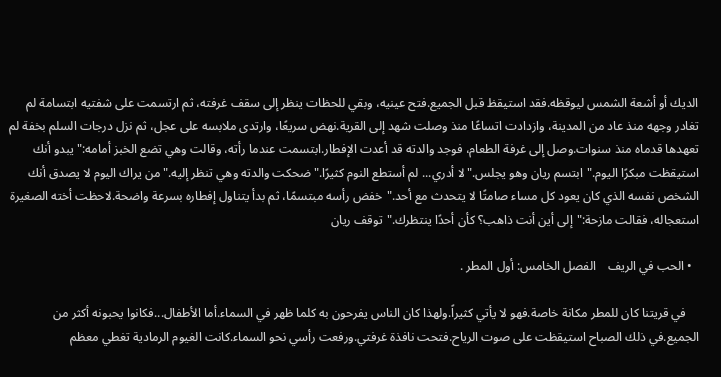الديك أو أشعة الشمس ليوقظه.فقد استيقظ قبل الجميع.فتح عينيه، وبقي للحظات ينظر إلى سقف غرفته، ثم ارتسمت على شفتيه ابتسامة لم تغادر وجهه منذ عاد من المدينة، وازدادت اتساعًا منذ وصلت شهد إلى القرية.نهض سريعًا، وارتدى ملابسه على عجل، ثم نزل درجات السلم بخفة لم تعهدها قدماه منذ سنوات.وصل إلى غرفة الطعام، فوجد والدته قد أعدت الإفطار.ابتسمت عندما رأته، وقالت وهي تضع الخبز أمامه:"يبدو أنك استيقظت مبكرًا اليوم."ابتسم ريان وهو يجلس."لا أدري... لم أستطع النوم كثيرًا."ضحكت والدته وهي تنظر إليه."من يراك اليوم لا يصدق أنك الشخص نفسه الذي كان يعود كل مساء صامتًا لا يتحدث مع أحد."خفض رأسه مبتسمًا، ثم بدأ يتناول إفطاره بسرعة واضحة.لاحظت أخته الصغيرة استعجاله، فقالت مازحة:"إلى أين أنت ذاهب؟ كأن أحدًا ينتظرك."توقف ريان

  • الحب في الريف    الفصل الخامس: أول المطر .

    في قريتنا كان للمطر مكانة خاصة.فهو لا يأتي كثيراً.ولهذا كان الناس يفرحون به كلما ظهر في السماء.أما الأطفال...فكانوا يحبونه أكثر من الجميع.في ذلك الصباح استيقظت على صوت الرياح.فتحت نافذة غرفتي.ورفعت رأسي نحو السماء.كانت الغيوم الرمادية تغطي معظم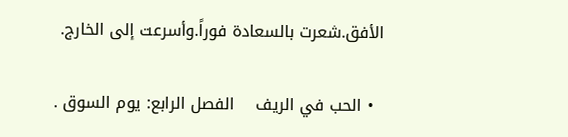الأفق.شعرت بالسعادة فوراً.وأسرعت إلى الخارج.

  • الحب في الريف    الفصل الرابع: يوم السوق .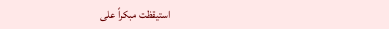استيقظت مبكراً على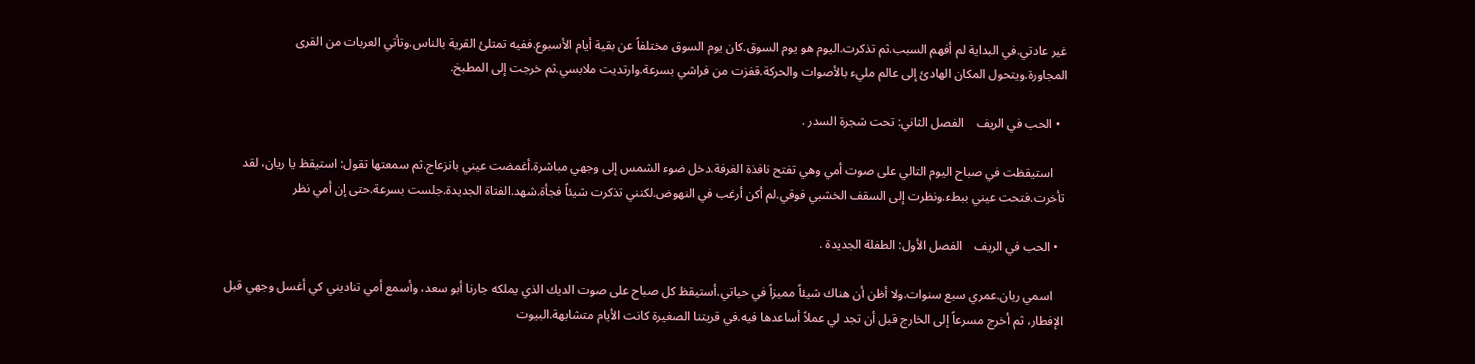غير عادتي.في البداية لم أفهم السبب.ثم تذكرت.اليوم هو يوم السوق.كان يوم السوق مختلفاً عن بقية أيام الأسبوع.ففيه تمتلئ القرية بالناس.وتأتي العربات من القرى المجاورة.ويتحول المكان الهادئ إلى عالم مليء بالأصوات والحركة.قفزت من فراشي بسرعة.وارتديت ملابسي.ثم خرجت إلى المطبخ.

  • الحب في الريف    الفصل الثاني: تحت شجرة السدر .

    استيقظت في صباح اليوم التالي على صوت أمي وهي تفتح نافذة الغرفة.دخل ضوء الشمس إلى وجهي مباشرة.أغمضت عيني بانزعاج.ثم سمعتها تقول: استيقظ يا ريان، لقد تأخرت.فتحت عيني ببطء.ونظرت إلى السقف الخشبي فوقي.لم أكن أرغب في النهوض.لكنني تذكرت شيئاً فجأة.شهد.الفتاة الجديدة.جلست بسرعة.حتى إن أمي نظر

  • الحب في الريف    الفصل الأول: الطفلة الجديدة .

    اسمي ريان.عمري سبع سنوات.ولا أظن أن هناك شيئاً مميزاً في حياتي.أستيقظ كل صباح على صوت الديك الذي يملكه جارنا أبو سعد، وأسمع أمي تناديني كي أغسل وجهي قبل الإفطار، ثم أخرج مسرعاً إلى الخارج قبل أن تجد لي عملاً أساعدها فيه.في قريتنا الصغيرة كانت الأيام متشابهة.البيوت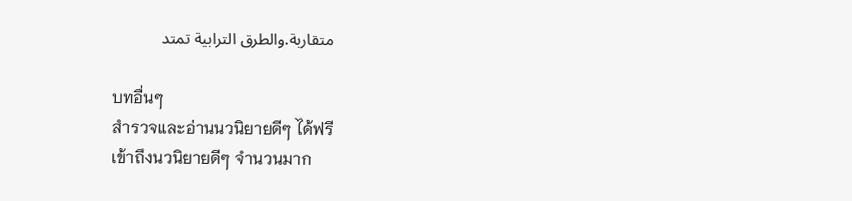متقاربة.والطرق الترابية تمتد

บทอื่นๆ
สำรวจและอ่านนวนิยายดีๆ ได้ฟรี
เข้าถึงนวนิยายดีๆ จำนวนมาก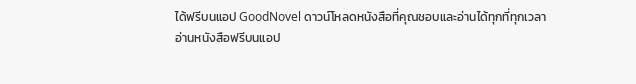ได้ฟรีบนแอป GoodNovel ดาวน์โหลดหนังสือที่คุณชอบและอ่านได้ทุกที่ทุกเวลา
อ่านหนังสือฟรีบนแอป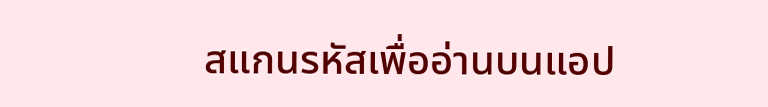สแกนรหัสเพื่ออ่านบนแอป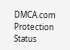DMCA.com Protection Status